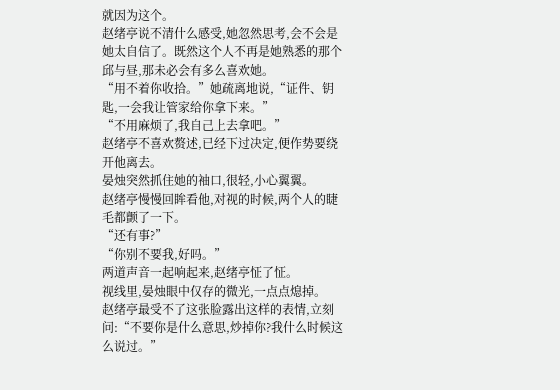就因为这个。
赵绪亭说不清什么感受,她忽然思考,会不会是她太自信了。既然这个人不再是她熟悉的那个邱与昼,那未必会有多么喜欢她。
“用不着你收拾。”她疏离地说,“证件、钥匙,一会我让管家给你拿下来。”
“不用麻烦了,我自己上去拿吧。”
赵绪亭不喜欢赘述,已经下过决定,便作势要绕开他离去。
晏烛突然抓住她的袖口,很轻,小心翼翼。
赵绪亭慢慢回眸看他,对视的时候,两个人的睫毛都颤了一下。
“还有事?”
“你别不要我,好吗。”
两道声音一起响起来,赵绪亭怔了怔。
视线里,晏烛眼中仅存的微光,一点点熄掉。
赵绪亭最受不了这张脸露出这样的表情,立刻问:“不要你是什么意思,炒掉你?我什么时候这么说过。”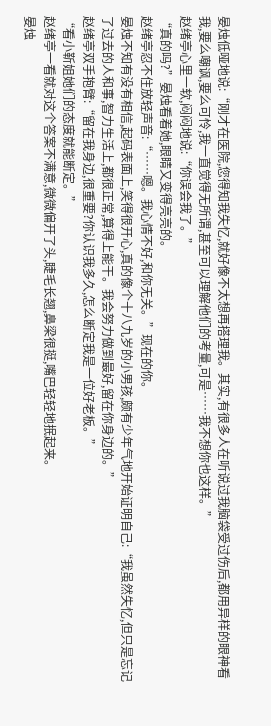晏烛低哑地说:“刚才在医院,您得知我失忆,就好像不太想再搭理我。其实,有很多人在听说过我脑袋受过伤后,都用异样的眼神看我,要么嘲讽,要么可怜,我一直觉得无所谓,甚至可以理解他们的考量,可是……我不想你也这样。”
赵绪亭心里一软,闷闷地说:“你误会我了。”
“真的吗?”晏烛看着她,眼睛又变得亮亮的。
赵绪亭忍不住放轻声音:“……嗯。我心情不好,和你无关。”现在的你。
晏烛不知有没有相信,起码表面上,笑得很开心,真的像个十八九岁的小男孩,颇有少年气地开始证明自己:“我虽然失忆,但只是忘记了过去的人和事,智力生活上,都很正常,算得上能干。我会努力做到最好,留在你身边的。”
赵绪亭双手抱臂:“留在我身边,很重要?你认识我多久,怎么断定我是一位好老板。”
“看小靳姐她们的态度就能断定。”
赵绪亭一看就对这个答案不满意,微微偏开了头,睫毛长翘,鼻梁很挺,嘴巴轻轻地抿起来。
晏烛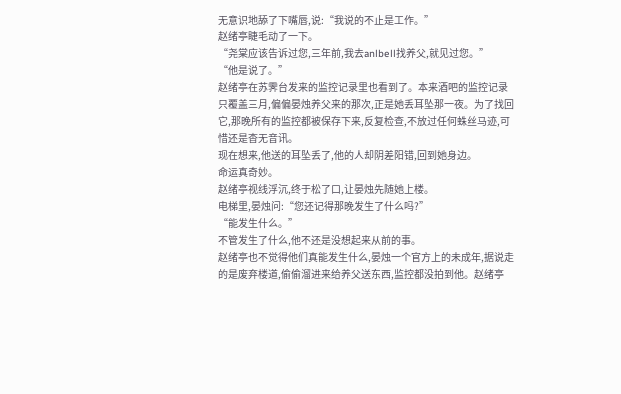无意识地舔了下嘴唇,说:“我说的不止是工作。”
赵绪亭睫毛动了一下。
“尧棠应该告诉过您,三年前,我去anlbell找养父,就见过您。”
“他是说了。”
赵绪亭在苏霁台发来的监控记录里也看到了。本来酒吧的监控记录只覆盖三月,偏偏晏烛养父来的那次,正是她丢耳坠那一夜。为了找回它,那晚所有的监控都被保存下来,反复检查,不放过任何蛛丝马迹,可惜还是杳无音讯。
现在想来,他送的耳坠丢了,他的人却阴差阳错,回到她身边。
命运真奇妙。
赵绪亭视线浮沉,终于松了口,让晏烛先随她上楼。
电梯里,晏烛问:“您还记得那晚发生了什么吗?”
“能发生什么。”
不管发生了什么,他不还是没想起来从前的事。
赵绪亭也不觉得他们真能发生什么,晏烛一个官方上的未成年,据说走的是废弃楼道,偷偷溜进来给养父送东西,监控都没拍到他。赵绪亭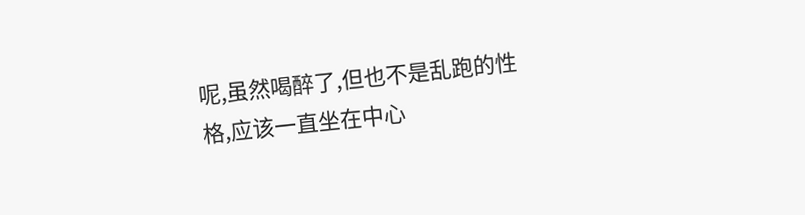呢,虽然喝醉了,但也不是乱跑的性格,应该一直坐在中心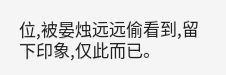位,被晏烛远远偷看到,留下印象,仅此而已。